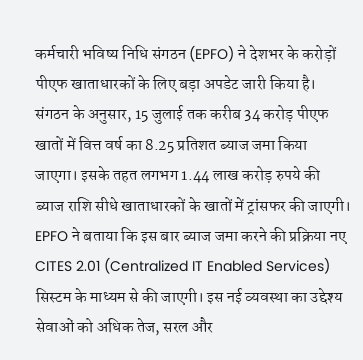कर्मचारी भविष्य निधि संगठन (EPFO) ने देशभर के करोड़ों पीएफ खाताधारकों के लिए बड़ा अपडेट जारी किया है। संगठन के अनुसार, 15 जुलाई तक करीब 34 करोड़ पीएफ खातों में वित्त वर्ष का 8.25 प्रतिशत ब्याज जमा किया जाएगा। इसके तहत लगभग 1.44 लाख करोड़ रुपये की ब्याज राशि सीधे खाताधारकों के खातों में ट्रांसफर की जाएगी।
EPFO ने बताया कि इस बार ब्याज जमा करने की प्रक्रिया नए CITES 2.01 (Centralized IT Enabled Services) सिस्टम के माध्यम से की जाएगी। इस नई व्यवस्था का उद्देश्य सेवाओं को अधिक तेज, सरल और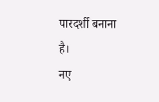पारदर्शी बनाना है।
नए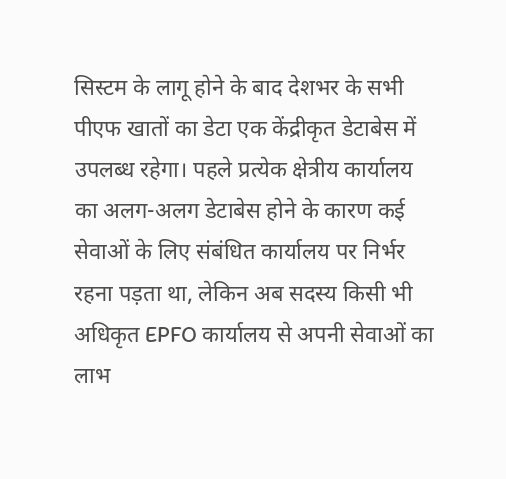सिस्टम के लागू होने के बाद देशभर के सभी पीएफ खातों का डेटा एक केंद्रीकृत डेटाबेस में उपलब्ध रहेगा। पहले प्रत्येक क्षेत्रीय कार्यालय का अलग-अलग डेटाबेस होने के कारण कई सेवाओं के लिए संबंधित कार्यालय पर निर्भर रहना पड़ता था, लेकिन अब सदस्य किसी भी अधिकृत EPFO कार्यालय से अपनी सेवाओं का लाभ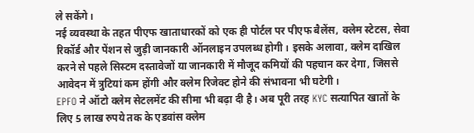ले सकेंगे।
नई व्यवस्था के तहत पीएफ खाताधारकों को एक ही पोर्टल पर पीएफ बैलेंस, क्लेम स्टेटस, सेवा रिकॉर्ड और पेंशन से जुड़ी जानकारी ऑनलाइन उपलब्ध होगी। इसके अलावा, क्लेम दाखिल करने से पहले सिस्टम दस्तावेजों या जानकारी में मौजूद कमियों की पहचान कर देगा, जिससे आवेदन में त्रुटियां कम होंगी और क्लेम रिजेक्ट होने की संभावना भी घटेगी।
EPFO ने ऑटो क्लेम सेटलमेंट की सीमा भी बढ़ा दी है। अब पूरी तरह KYC सत्यापित खातों के लिए 5 लाख रुपये तक के एडवांस क्लेम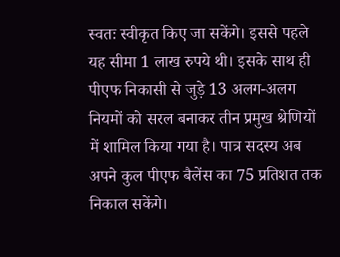स्वतः स्वीकृत किए जा सकेंगे। इससे पहले यह सीमा 1 लाख रुपये थी। इसके साथ ही पीएफ निकासी से जुड़े 13 अलग-अलग नियमों को सरल बनाकर तीन प्रमुख श्रेणियों में शामिल किया गया है। पात्र सदस्य अब अपने कुल पीएफ बैलेंस का 75 प्रतिशत तक निकाल सकेंगे।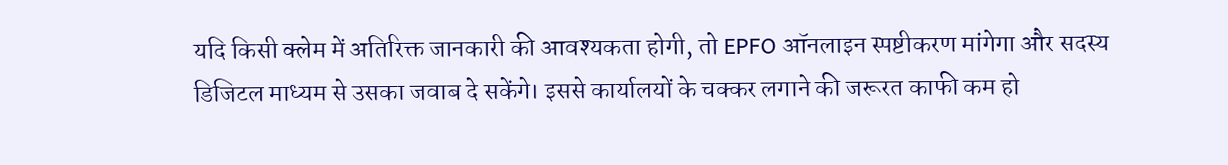यदि किसी क्लेम में अतिरिक्त जानकारी की आवश्यकता होगी, तो EPFO ऑनलाइन स्पष्टीकरण मांगेगा और सदस्य डिजिटल माध्यम से उसका जवाब दे सकेंगे। इससे कार्यालयों के चक्कर लगाने की जरूरत काफी कम हो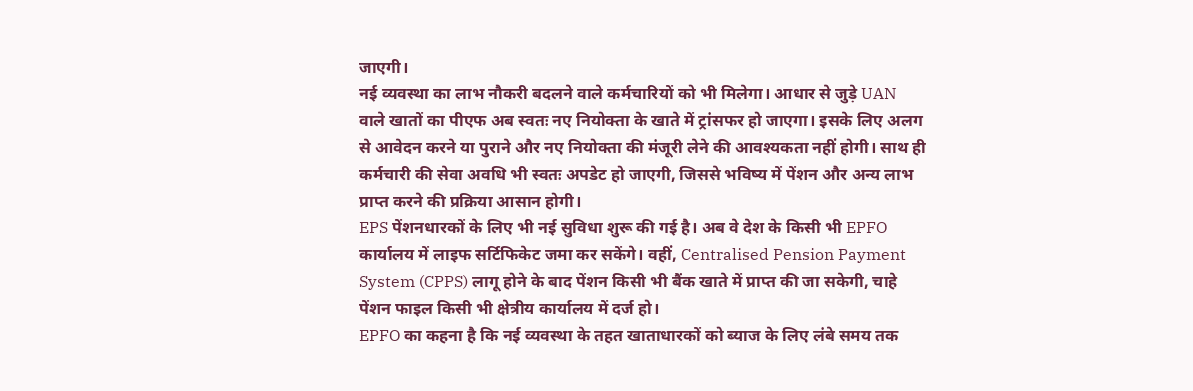जाएगी।
नई व्यवस्था का लाभ नौकरी बदलने वाले कर्मचारियों को भी मिलेगा। आधार से जुड़े UAN वाले खातों का पीएफ अब स्वतः नए नियोक्ता के खाते में ट्रांसफर हो जाएगा। इसके लिए अलग से आवेदन करने या पुराने और नए नियोक्ता की मंजूरी लेने की आवश्यकता नहीं होगी। साथ ही कर्मचारी की सेवा अवधि भी स्वतः अपडेट हो जाएगी, जिससे भविष्य में पेंशन और अन्य लाभ प्राप्त करने की प्रक्रिया आसान होगी।
EPS पेंशनधारकों के लिए भी नई सुविधा शुरू की गई है। अब वे देश के किसी भी EPFO कार्यालय में लाइफ सर्टिफिकेट जमा कर सकेंगे। वहीं, Centralised Pension Payment System (CPPS) लागू होने के बाद पेंशन किसी भी बैंक खाते में प्राप्त की जा सकेगी, चाहे पेंशन फाइल किसी भी क्षेत्रीय कार्यालय में दर्ज हो।
EPFO का कहना है कि नई व्यवस्था के तहत खाताधारकों को ब्याज के लिए लंबे समय तक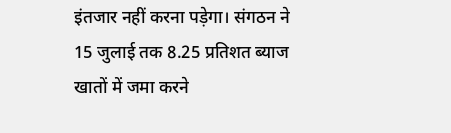इंतजार नहीं करना पड़ेगा। संगठन ने 15 जुलाई तक 8.25 प्रतिशत ब्याज खातों में जमा करने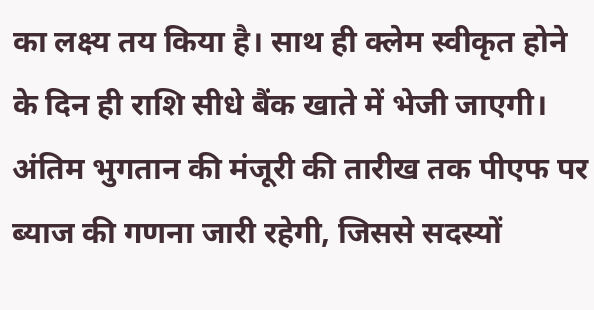का लक्ष्य तय किया है। साथ ही क्लेम स्वीकृत होने के दिन ही राशि सीधे बैंक खाते में भेजी जाएगी। अंतिम भुगतान की मंजूरी की तारीख तक पीएफ पर ब्याज की गणना जारी रहेगी, जिससे सदस्यों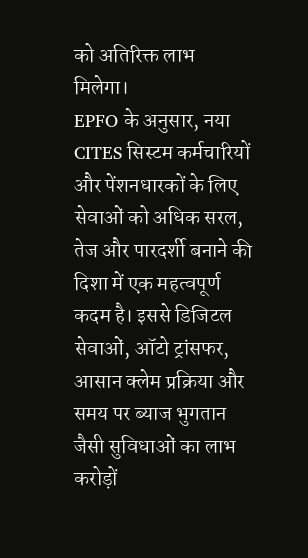को अतिरिक्त लाभ मिलेगा।
EPFO के अनुसार, नया CITES सिस्टम कर्मचारियों और पेंशनधारकों के लिए सेवाओं को अधिक सरल, तेज और पारदर्शी बनाने की दिशा में एक महत्वपूर्ण कदम है। इससे डिजिटल सेवाओं, ऑटो ट्रांसफर, आसान क्लेम प्रक्रिया और समय पर ब्याज भुगतान जैसी सुविधाओं का लाभ करोड़ों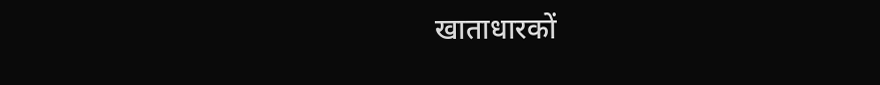खाताधारकों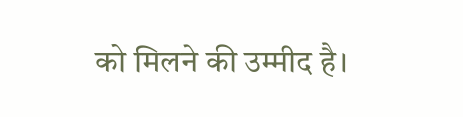को मिलने की उम्मीद है।